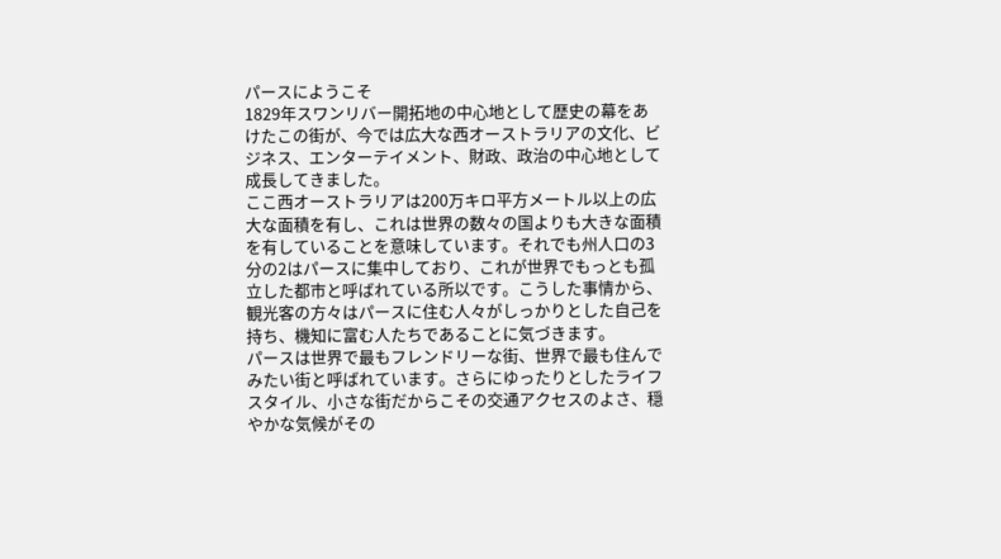パースにようこそ
1829年スワンリバー開拓地の中心地として歴史の幕をあけたこの街が、今では広大な西オーストラリアの文化、ビジネス、エンターテイメント、財政、政治の中心地として成長してきました。
ここ西オーストラリアは200万キロ平方メートル以上の広大な面積を有し、これは世界の数々の国よりも大きな面積を有していることを意味しています。それでも州人口の3分の2はパースに集中しており、これが世界でもっとも孤立した都市と呼ばれている所以です。こうした事情から、観光客の方々はパースに住む人々がしっかりとした自己を持ち、機知に富む人たちであることに気づきます。
パースは世界で最もフレンドリーな街、世界で最も住んでみたい街と呼ばれています。さらにゆったりとしたライフスタイル、小さな街だからこその交通アクセスのよさ、穏やかな気候がその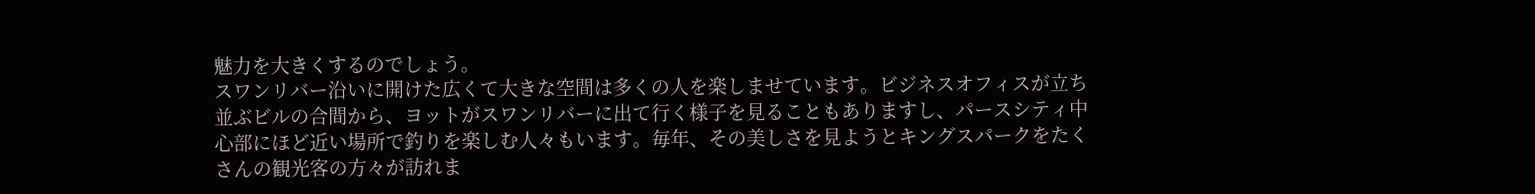魅力を大きくするのでしょう。
スワンリバー沿いに開けた広くて大きな空間は多くの人を楽しませています。ビジネスオフィスが立ち並ぶビルの合間から、ヨットがスワンリバーに出て行く様子を見ることもありますし、パースシティ中心部にほど近い場所で釣りを楽しむ人々もいます。毎年、その美しさを見ようとキングスパークをたくさんの観光客の方々が訪れま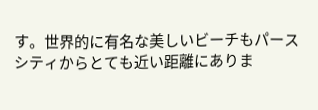す。世界的に有名な美しいビーチもパースシティからとても近い距離にありま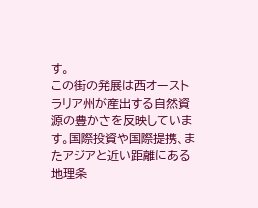す。
この街の発展は西オーストラリア州が産出する自然資源の豊かさを反映しています。国際投資や国際提携、またアジアと近い距離にある地理条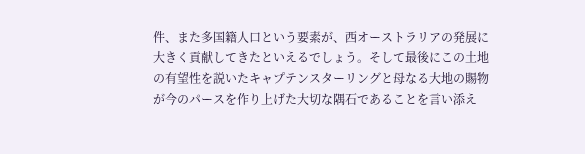件、また多国籍人口という要素が、西オーストラリアの発展に大きく貢献してきたといえるでしょう。そして最後にこの土地の有望性を説いたキャプテンスターリングと母なる大地の賜物が今のパースを作り上げた大切な隅石であることを言い添え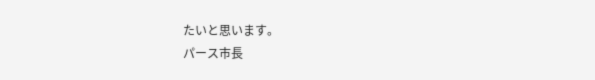たいと思います。
パース市長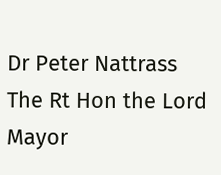Dr Peter Nattrass
The Rt Hon the Lord Mayor